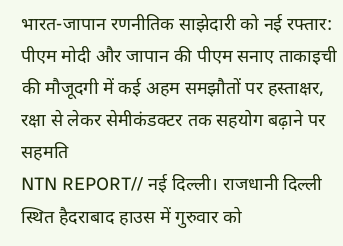भारत-जापान रणनीतिक साझेदारी को नई रफ्तार: पीएम मोदी और जापान की पीएम सनाए ताकाइची की मौजूदगी में कई अहम समझौतों पर हस्ताक्षर, रक्षा से लेकर सेमीकंडक्टर तक सहयोग बढ़ाने पर सहमति
NTN REPORT// नई दिल्ली। राजधानी दिल्ली स्थित हैदराबाद हाउस में गुरुवार को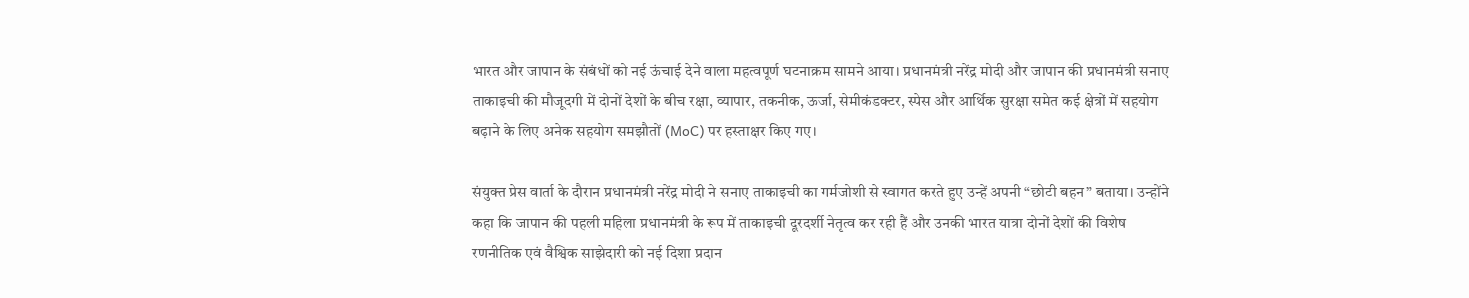भारत और जापान के संबंधों को नई ऊंचाई देने वाला महत्वपूर्ण घटनाक्रम सामने आया। प्रधानमंत्री नरेंद्र मोदी और जापान की प्रधानमंत्री सनाए ताकाइची की मौजूदगी में दोनों देशों के बीच रक्षा, व्यापार, तकनीक, ऊर्जा, सेमीकंडक्टर, स्पेस और आर्थिक सुरक्षा समेत कई क्षेत्रों में सहयोग बढ़ाने के लिए अनेक सहयोग समझौतों (MoC) पर हस्ताक्षर किए गए।

संयुक्त प्रेस वार्ता के दौरान प्रधानमंत्री नरेंद्र मोदी ने सनाए ताकाइची का गर्मजोशी से स्वागत करते हुए उन्हें अपनी “छोटी बहन” बताया। उन्होंने कहा कि जापान की पहली महिला प्रधानमंत्री के रूप में ताकाइची दूरदर्शी नेतृत्व कर रही हैं और उनकी भारत यात्रा दोनों देशों की विशेष रणनीतिक एवं वैश्विक साझेदारी को नई दिशा प्रदान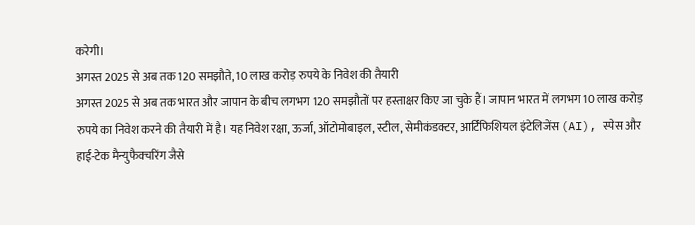करेगी।
अगस्त 2025 से अब तक 120 समझौते, 10 लाख करोड़ रुपये के निवेश की तैयारी
अगस्त 2025 से अब तक भारत और जापान के बीच लगभग 120 समझौतों पर हस्ताक्षर किए जा चुके हैं। जापान भारत में लगभग 10 लाख करोड़ रुपये का निवेश करने की तैयारी में है। यह निवेश रक्षा, ऊर्जा, ऑटोमोबाइल, स्टील, सेमीकंडक्टर, आर्टिफिशियल इंटेलिजेंस (AI), स्पेस और हाई-टेक मैन्युफैक्चरिंग जैसे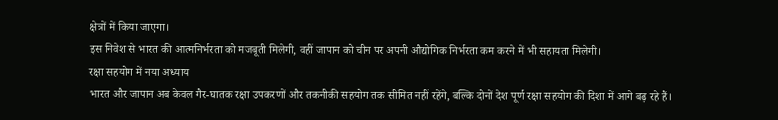क्षेत्रों में किया जाएगा।
इस निवेश से भारत की आत्मनिर्भरता को मजबूती मिलेगी, वहीं जापान को चीन पर अपनी औद्योगिक निर्भरता कम करने में भी सहायता मिलेगी।
रक्षा सहयोग में नया अध्याय
भारत और जापान अब केवल गैर-घातक रक्षा उपकरणों और तकनीकी सहयोग तक सीमित नहीं रहेंगे, बल्कि दोनों देश पूर्ण रक्षा सहयोग की दिशा में आगे बढ़ रहे हैं।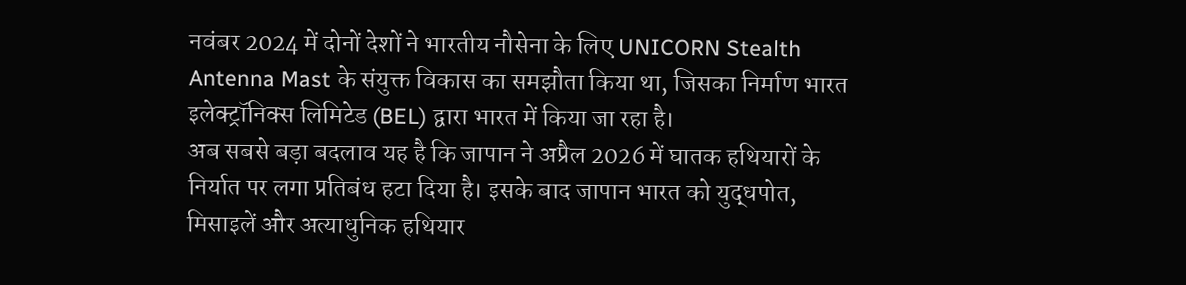नवंबर 2024 में दोनों देशों ने भारतीय नौसेना के लिए UNICORN Stealth Antenna Mast के संयुक्त विकास का समझौता किया था, जिसका निर्माण भारत इलेक्ट्रॉनिक्स लिमिटेड (BEL) द्वारा भारत में किया जा रहा है।
अब सबसे बड़ा बदलाव यह है कि जापान ने अप्रैल 2026 में घातक हथियारों के निर्यात पर लगा प्रतिबंध हटा दिया है। इसके बाद जापान भारत को युद्धपोत, मिसाइलें और अत्याधुनिक हथियार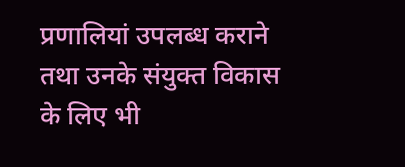प्रणालियां उपलब्ध कराने तथा उनके संयुक्त विकास के लिए भी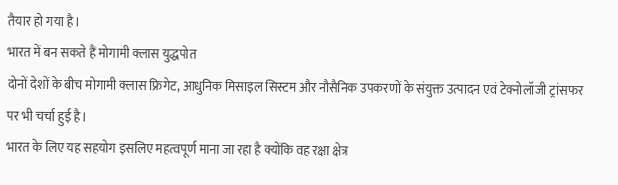तैयार हो गया है।
भारत में बन सकते हैं मोगामी क्लास युद्धपोत
दोनों देशों के बीच मोगामी क्लास फ्रिगेट, आधुनिक मिसाइल सिस्टम और नौसैनिक उपकरणों के संयुक्त उत्पादन एवं टेक्नोलॉजी ट्रांसफर पर भी चर्चा हुई है।
भारत के लिए यह सहयोग इसलिए महत्वपूर्ण माना जा रहा है क्योंकि वह रक्षा क्षेत्र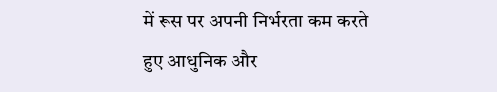में रूस पर अपनी निर्भरता कम करते हुए आधुनिक और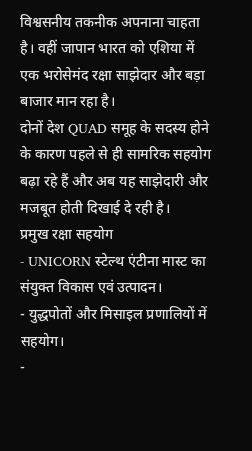विश्वसनीय तकनीक अपनाना चाहता है। वहीं जापान भारत को एशिया में एक भरोसेमंद रक्षा साझेदार और बड़ा बाजार मान रहा है।
दोनों देश QUAD समूह के सदस्य होने के कारण पहले से ही सामरिक सहयोग बढ़ा रहे हैं और अब यह साझेदारी और मजबूत होती दिखाई दे रही है।
प्रमुख रक्षा सहयोग
- UNICORN स्टेल्थ एंटीना मास्ट का संयुक्त विकास एवं उत्पादन।
- युद्धपोतों और मिसाइल प्रणालियों में सहयोग।
-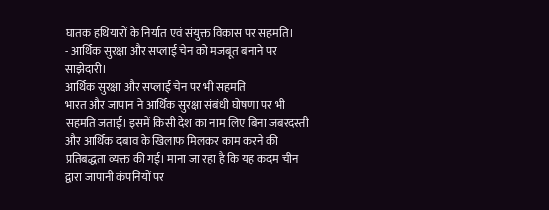घातक हथियारों के निर्यात एवं संयुक्त विकास पर सहमति।
- आर्थिक सुरक्षा और सप्लाई चेन को मजबूत बनाने पर साझेदारी।
आर्थिक सुरक्षा और सप्लाई चेन पर भी सहमति
भारत और जापान ने आर्थिक सुरक्षा संबंधी घोषणा पर भी सहमति जताई। इसमें किसी देश का नाम लिए बिना जबरदस्ती और आर्थिक दबाव के खिलाफ मिलकर काम करने की प्रतिबद्धता व्यक्त की गई। माना जा रहा है कि यह कदम चीन द्वारा जापानी कंपनियों पर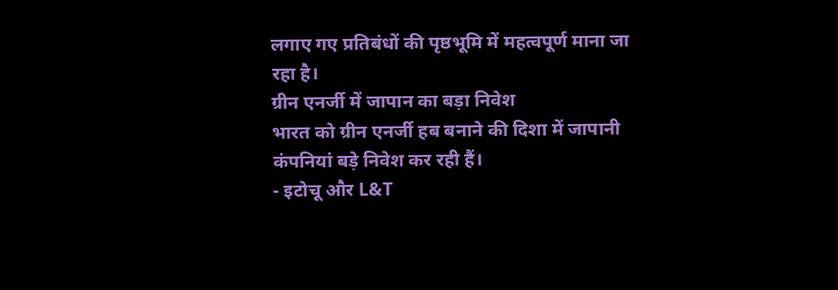लगाए गए प्रतिबंधों की पृष्ठभूमि में महत्वपूर्ण माना जा रहा है।
ग्रीन एनर्जी में जापान का बड़ा निवेश
भारत को ग्रीन एनर्जी हब बनाने की दिशा में जापानी कंपनियां बड़े निवेश कर रही हैं।
- इटोचू और L&T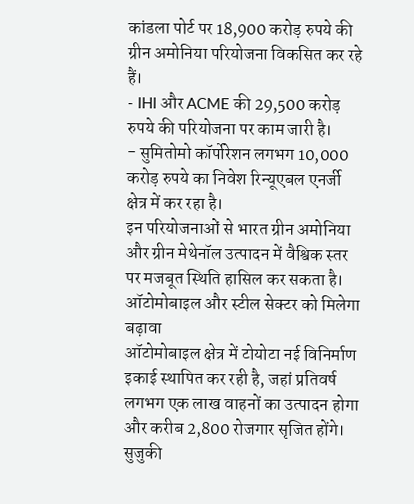कांडला पोर्ट पर 18,900 करोड़ रुपये की ग्रीन अमोनिया परियोजना विकसित कर रहे हैं।
- IHI और ACME की 29,500 करोड़ रुपये की परियोजना पर काम जारी है।
- सुमितोमो कॉर्पोरेशन लगभग 10,000 करोड़ रुपये का निवेश रिन्यूएबल एनर्जी क्षेत्र में कर रहा है।
इन परियोजनाओं से भारत ग्रीन अमोनिया और ग्रीन मेथेनॉल उत्पादन में वैश्विक स्तर पर मजबूत स्थिति हासिल कर सकता है।
ऑटोमोबाइल और स्टील सेक्टर को मिलेगा बढ़ावा
ऑटोमोबाइल क्षेत्र में टोयोटा नई विनिर्माण इकाई स्थापित कर रही है, जहां प्रतिवर्ष लगभग एक लाख वाहनों का उत्पादन होगा और करीब 2,800 रोजगार सृजित होंगे।
सुजुकी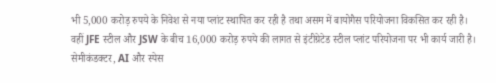भी 5,000 करोड़ रुपये के निवेश से नया प्लांट स्थापित कर रही है तथा असम में बायोगैस परियोजना विकसित कर रही है।
वहीं JFE स्टील और JSW के बीच 16,000 करोड़ रुपये की लागत से इंटीग्रेटेड स्टील प्लांट परियोजना पर भी कार्य जारी है।
सेमीकंडक्टर, AI और स्पेस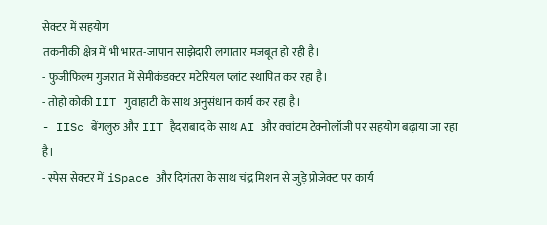सेक्टर में सहयोग
तकनीकी क्षेत्र में भी भारत-जापान साझेदारी लगातार मजबूत हो रही है।
- फुजीफिल्म गुजरात में सेमीकंडक्टर मटेरियल प्लांट स्थापित कर रहा है।
- तोहो कोकी IIT गुवाहाटी के साथ अनुसंधान कार्य कर रहा है।
- IISc बेंगलुरु और IIT हैदराबाद के साथ AI और क्वांटम टेक्नोलॉजी पर सहयोग बढ़ाया जा रहा है।
- स्पेस सेक्टर में iSpace और दिगंतरा के साथ चंद्र मिशन से जुड़े प्रोजेक्ट पर कार्य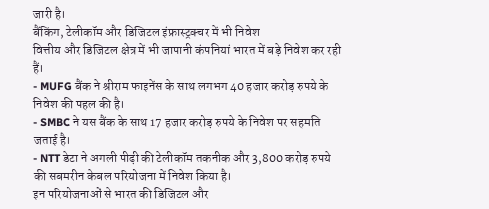जारी है।
बैंकिंग, टेलीकॉम और डिजिटल इंफ्रास्ट्रक्चर में भी निवेश
वित्तीय और डिजिटल क्षेत्र में भी जापानी कंपनियां भारत में बड़े निवेश कर रही हैं।
- MUFG बैंक ने श्रीराम फाइनेंस के साथ लगभग 40 हजार करोड़ रुपये के निवेश की पहल की है।
- SMBC ने यस बैंक के साथ 17 हजार करोड़ रुपये के निवेश पर सहमति जताई है।
- NTT डेटा ने अगली पीढ़ी की टेलीकॉम तकनीक और 3,800 करोड़ रुपये की सबमरीन केबल परियोजना में निवेश किया है।
इन परियोजनाओं से भारत की डिजिटल और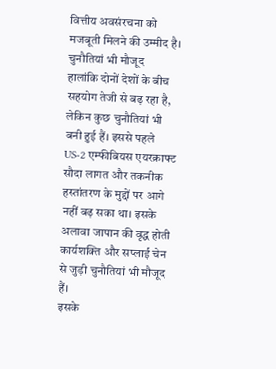वित्तीय अवसंरचना को मजबूती मिलने की उम्मीद है।
चुनौतियां भी मौजूद
हालांकि दोनों देशों के बीच सहयोग तेजी से बढ़ रहा है, लेकिन कुछ चुनौतियां भी बनी हुई हैं। इससे पहले US-2 एम्फीबियस एयरक्राफ्ट सौदा लागत और तकनीक हस्तांतरण के मुद्दों पर आगे नहीं बढ़ सका था। इसके अलावा जापान की वृद्ध होती कार्यशक्ति और सप्लाई चेन से जुड़ी चुनौतियां भी मौजूद हैं।
इसके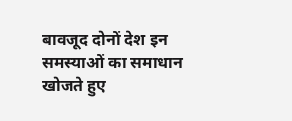बावजूद दोनों देश इन समस्याओं का समाधान खोजते हुए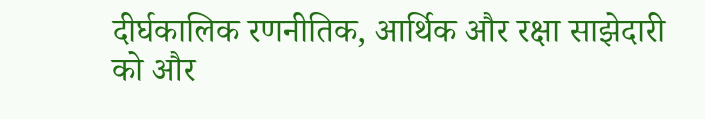दीर्घकालिक रणनीतिक, आर्थिक और रक्षा साझेदारी को और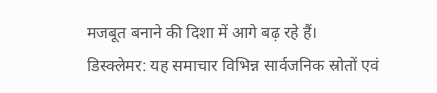मजबूत बनाने की दिशा में आगे बढ़ रहे हैं।
डिस्क्लेमर: यह समाचार विभिन्न सार्वजनिक स्रोतों एवं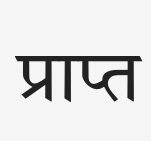प्राप्त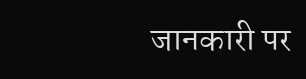जानकारी पर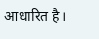आधारित है।